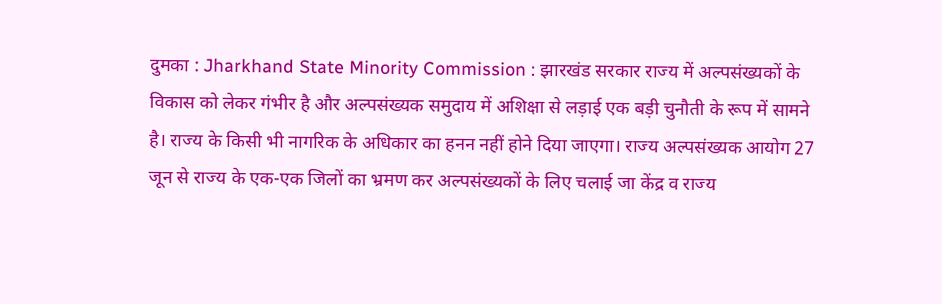दुमका : Jharkhand State Minority Commission : झारखंड सरकार राज्य में अल्पसंख्यकों के विकास को लेकर गंभीर है और अल्पसंख्यक समुदाय में अशिक्षा से लड़ाई एक बड़ी चुनौती के रूप में सामने है। राज्य के किसी भी नागरिक के अधिकार का हनन नहीं होने दिया जाएगा। राज्य अल्पसंख्यक आयोग 27 जून से राज्य के एक-एक जिलों का भ्रमण कर अल्पसंख्यकों के लिए चलाई जा केंद्र व राज्य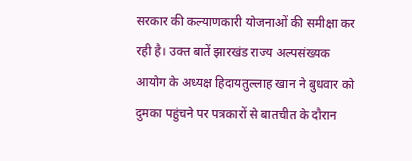सरकार की कल्याणकारी योजनाओं की समीक्षा कर रही है। उक्त बातें झारखंड राज्य अल्पसंख्यक आयोग के अध्यक्ष हिदायतुल्लाह खान ने बुधवार को दुमका पहुंचने पर पत्रकारों से बातचीत के दौरान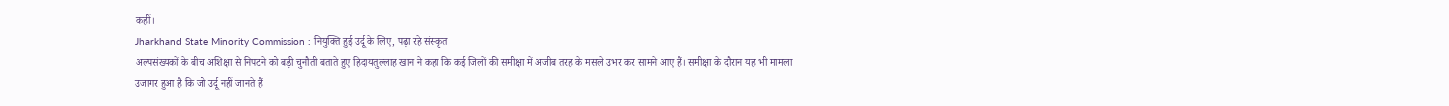कहीं।
Jharkhand State Minority Commission : नियुक्ति हुई उर्दू के लिए, पढ़ा रहे संस्कृत
अल्पसंख्यकों के बीच अशिक्षा से निपटने को बड़ी चुनौती बताते हुए हिदायतुल्लाह खान ने कहा कि कई जिलों की समीक्षा में अजीब तरह के मसले उभर कर सामने आए हैं। समीक्षा के दौरान यह भी मामला उजागर हुआ है कि जो उर्दू नहीं जानते हैं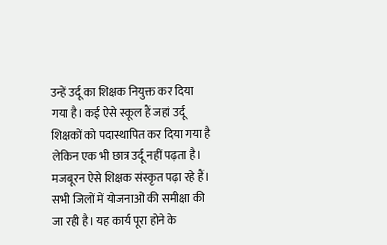उन्हें उर्दू का शिक्षक नियुक्त कर दिया गया है। कई ऐसे स्कूल हैं जहां उर्दू शिक्षकों को पदास्थापित कर दिया गया है लेकिन एक भी छात्र उर्दू नहीं पढ़ता है। मजबूरन ऐसे शिक्षक संस्कृत पढ़ा रहे हैं। सभी जिलों में योजनाओं की समीक्षा की जा रही है। यह कार्य पूरा होने के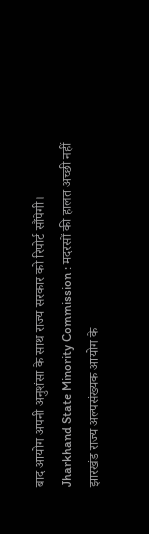बाद आयोग अपनी अनुशंसा के साथ राज्य सरकार को रिपोर्ट सौंपेगी।
Jharkhand State Minority Commission : मदरसों की हालत अच्छी नहीं
झारखंड राज्य अल्पसंख्यक आयोग के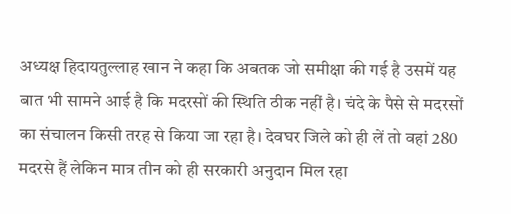अध्यक्ष हिदायतुल्लाह खान ने कहा कि अबतक जो समीक्षा की गई है उसमें यह बात भी सामने आई है कि मदरसों की स्थिति ठीक नहीं है। चंदे के पैसे से मदरसों का संचालन किसी तरह से किया जा रहा है। देवघर जिले को ही लें तो वहां 280 मदरसे हैं लेकिन मात्र तीन को ही सरकारी अनुदान मिल रहा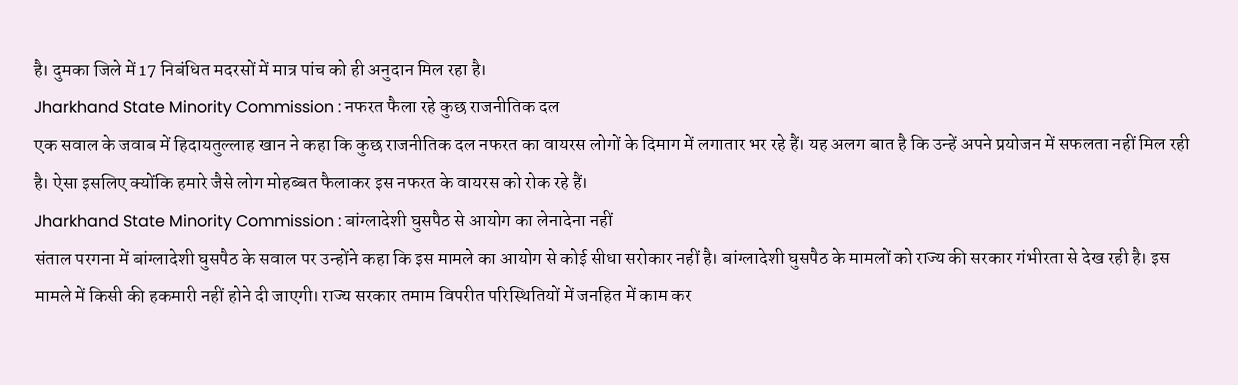है। दुमका जिले में 17 निबंधित मदरसों में मात्र पांच को ही अनुदान मिल रहा है।
Jharkhand State Minority Commission : नफरत फैला रहे कुछ राजनीतिक दल
एक सवाल के जवाब में हिदायतुल्लाह खान ने कहा कि कुछ राजनीतिक दल नफरत का वायरस लोगों के दिमाग में लगातार भर रहे हैं। यह अलग बात है कि उन्हें अपने प्रयोजन में सफलता नहीं मिल रही है। ऐसा इसलिए क्योंकि हमारे जैसे लोग मोहब्बत फैलाकर इस नफरत के वायरस को रोक रहे हैं।
Jharkhand State Minority Commission : बांग्लादेशी घुसपैठ से आयोग का लेनादेना नहीं
संताल परगना में बांग्लादेशी घुसपैठ के सवाल पर उन्होंने कहा कि इस मामले का आयोग से कोई सीधा सरोकार नहीं है। बांग्लादेशी घुसपैठ के मामलों को राज्य की सरकार गंभीरता से देख रही है। इस मामले में किसी की हकमारी नहीं होने दी जाएगी। राज्य सरकार तमाम विपरीत परिस्थितियों में जनहित में काम कर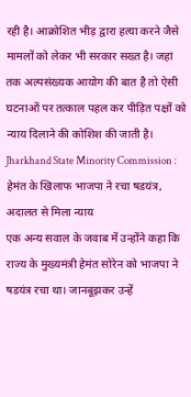रही है। आक्रोशित भीड़ द्वारा हत्या करने जैसे मामलों को लेकर भी सरकार सख्त है। जहां तक अल्पसंख्यक आयोग की बात है तो ऐसी घटनाओं पर तत्काल पहल कर पीड़ित पक्षों को न्याय दिलाने की कोशिश की जाती है।
Jharkhand State Minority Commission : हेमंत के खिलाफ भाजपा ने रचा षडयंत्र, अदालत से मिला न्याय
एक अन्य सवाल के जवाब में उन्होंने कहा कि राज्य के मुख्यमंत्री हेमंत सोरेन को भाजपा ने षडयंत्र रचा था। जानबूझकर उन्हें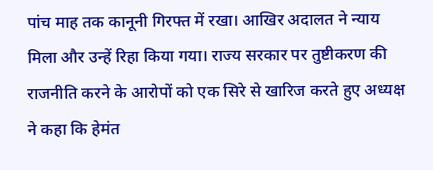पांच माह तक कानूनी गिरफ्त में रखा। आखिर अदालत ने न्याय मिला और उन्हें रिहा किया गया। राज्य सरकार पर तुष्टीकरण की राजनीति करने के आरोपों को एक सिरे से खारिज करते हुए अध्यक्ष ने कहा कि हेमंत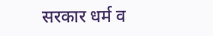सरकार धर्म व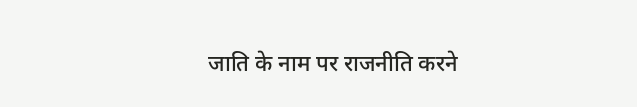जाति के नाम पर राजनीति करने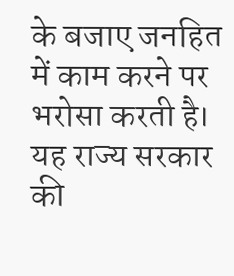के बजाए जनहित में काम करने पर भरोसा करती है। यह राज्य सरकार की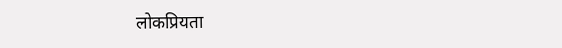लोकप्रियता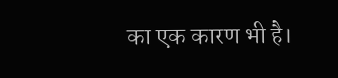का एक कारण भी है।